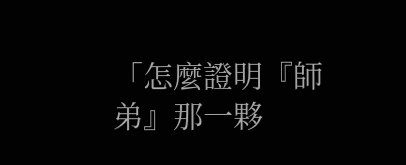「怎麼證明『師弟』那一夥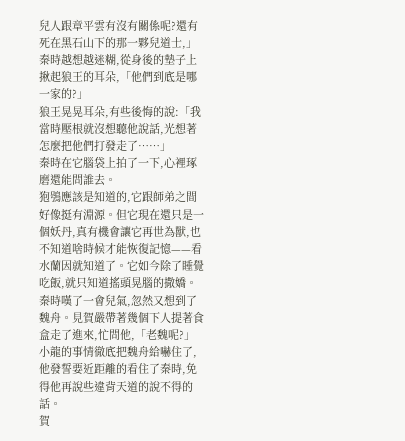兒人跟章平雲有沒有關係呢?還有死在黑石山下的那一夥兒道士,」秦時越想越迷糊,從身後的墊子上揪起狼王的耳朵,「他們到底是哪一家的?」
狼王晃晃耳朵,有些後悔的說:「我當時壓根就沒想聽他說話,光想著怎麼把他們打發走了……」
秦時在它腦袋上拍了一下,心裡琢磨還能問誰去。
狍鴞應該是知道的,它跟師弟之間好像挺有淵源。但它現在還只是一個妖丹,真有機會讓它再世為獸,也不知道啥時候才能恢復記憶——看水蘭因就知道了。它如今除了睡覺吃飯,就只知道搖頭晃腦的撒嬌。
秦時嘆了一會兒氣,忽然又想到了魏舟。見賀嚴帶著幾個下人提著食盒走了進來,忙問他,「老魏呢?」
小龍的事情徹底把魏舟給嚇住了,他發誓要近距離的看住了秦時,免得他再說些違背天道的說不得的話。
賀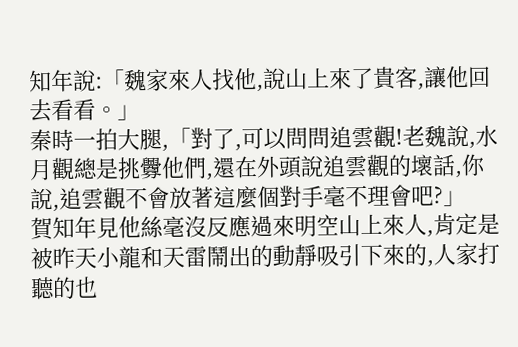知年說:「魏家來人找他,說山上來了貴客,讓他回去看看。」
秦時一拍大腿,「對了,可以問問追雲觀!老魏說,水月觀總是挑釁他們,還在外頭說追雲觀的壞話,你說,追雲觀不會放著這麼個對手毫不理會吧?」
賀知年見他絲毫沒反應過來明空山上來人,肯定是被昨天小龍和天雷鬧出的動靜吸引下來的,人家打聽的也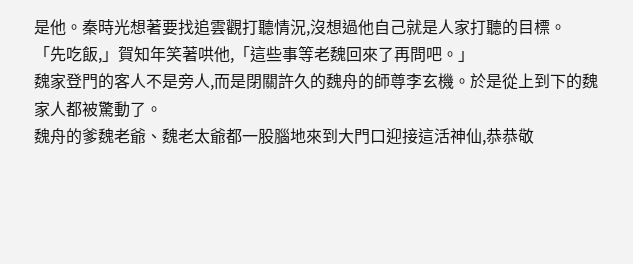是他。秦時光想著要找追雲觀打聽情況,沒想過他自己就是人家打聽的目標。
「先吃飯,」賀知年笑著哄他,「這些事等老魏回來了再問吧。」
魏家登門的客人不是旁人,而是閉關許久的魏舟的師尊李玄機。於是從上到下的魏家人都被驚動了。
魏舟的爹魏老爺、魏老太爺都一股腦地來到大門口迎接這活神仙,恭恭敬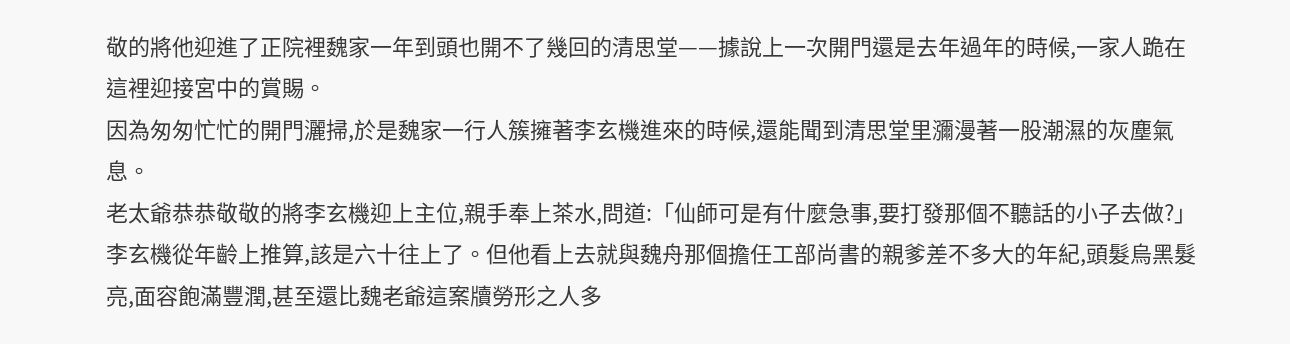敬的將他迎進了正院裡魏家一年到頭也開不了幾回的清思堂——據說上一次開門還是去年過年的時候,一家人跪在這裡迎接宮中的賞賜。
因為匆匆忙忙的開門灑掃,於是魏家一行人簇擁著李玄機進來的時候,還能聞到清思堂里瀰漫著一股潮濕的灰塵氣息。
老太爺恭恭敬敬的將李玄機迎上主位,親手奉上茶水,問道:「仙師可是有什麼急事,要打發那個不聽話的小子去做?」
李玄機從年齡上推算,該是六十往上了。但他看上去就與魏舟那個擔任工部尚書的親爹差不多大的年紀,頭髮烏黑髮亮,面容飽滿豐潤,甚至還比魏老爺這案牘勞形之人多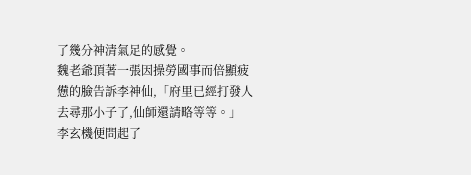了幾分神清氣足的感覺。
魏老爺頂著一張因操勞國事而倍顯疲憊的臉告訴李神仙,「府里已經打發人去尋那小子了,仙師還請略等等。」
李玄機便問起了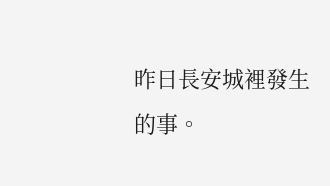昨日長安城裡發生的事。